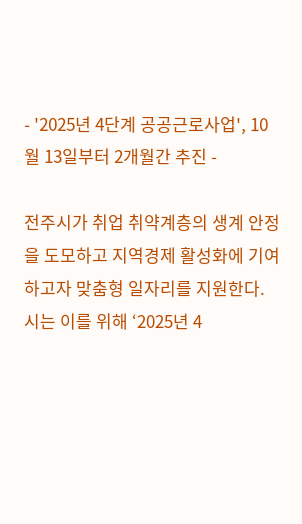- '2025년 4단계 공공근로사업', 10월 13일부터 2개월간 추진 -

전주시가 취업 취약계층의 생계 안정을 도모하고 지역경제 활성화에 기여하고자 맞춤형 일자리를 지원한다.
시는 이를 위해 ‘2025년 4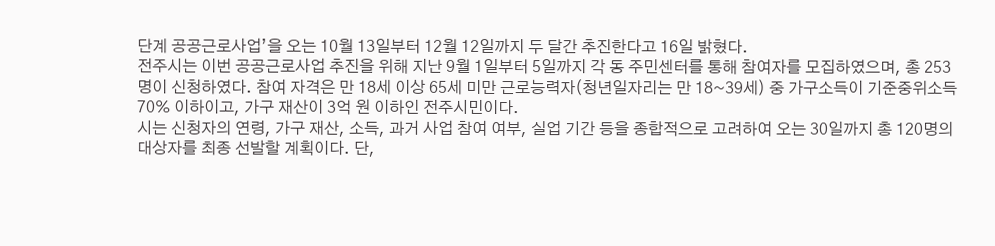단계 공공근로사업’을 오는 10월 13일부터 12월 12일까지 두 달간 추진한다고 16일 밝혔다.
전주시는 이번 공공근로사업 추진을 위해 지난 9월 1일부터 5일까지 각 동 주민센터를 통해 참여자를 모집하였으며, 총 253명이 신청하였다. 참여 자격은 만 18세 이상 65세 미만 근로능력자(청년일자리는 만 18~39세) 중 가구소득이 기준중위소득 70% 이하이고, 가구 재산이 3억 원 이하인 전주시민이다.
시는 신청자의 연령, 가구 재산, 소득, 과거 사업 참여 여부, 실업 기간 등을 종합적으로 고려하여 오는 30일까지 총 120명의 대상자를 최종 선발할 계획이다. 단,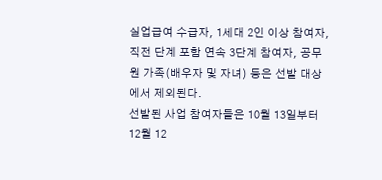실업급여 수급자, 1세대 2인 이상 참여자, 직전 단계 포함 연속 3단계 참여자, 공무원 가족(배우자 및 자녀) 등은 선발 대상에서 제외된다.
선발된 사업 참여자들은 10월 13일부터 12월 12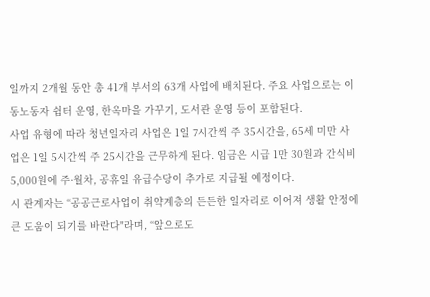일까지 2개월 동안 총 41개 부서의 63개 사업에 배치된다. 주요 사업으로는 이동노동자 쉼터 운영, 한옥마을 가꾸기, 도서관 운영 등이 포함된다.
사업 유형에 따라 청년일자리 사업은 1일 7시간씩 주 35시간을, 65세 미만 사업은 1일 5시간씩 주 25시간을 근무하게 된다. 임금은 시급 1만 30원과 간식비 5,000원에 주·월차, 공휴일 유급수당이 추가로 지급될 예정이다.
시 관계자는 “공공근로사업이 취약계층의 든든한 일자리로 이어져 생활 안정에 큰 도움이 되기를 바란다"라며, “앞으로도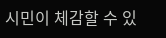시민이 체감할 수 있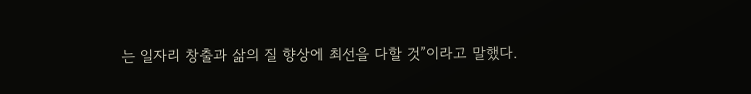는 일자리 창출과 삶의 질 향상에 최선을 다할 것”이라고 말했다.